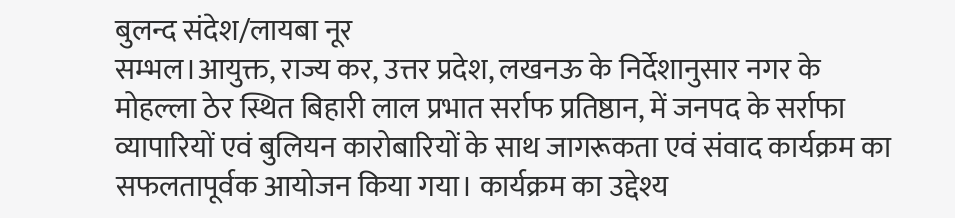बुलन्द संदेश/लायबा नूर
सम्भल।आयुक्त, राज्य कर, उत्तर प्रदेश, लखनऊ के निर्देशानुसार नगर के मोहल्ला ठेर स्थित बिहारी लाल प्रभात सर्राफ प्रतिष्ठान, में जनपद के सर्राफा व्यापारियों एवं बुलियन कारोबारियों के साथ जागरूकता एवं संवाद कार्यक्रम का सफलतापूर्वक आयोजन किया गया। कार्यक्रम का उद्देश्य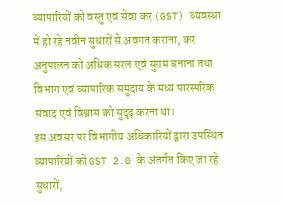व्यापारियों को वस्तु एवं सेवा कर (GST) व्यवस्था में हो रहे नवीन सुधारों से अवगत कराना, कर अनुपालन को अधिक सरल एवं सुगम बनाना तथा विभाग एवं व्यापारिक समुदाय के मध्य पारस्परिक संवाद एवं विश्वास को सुदृढ़ करना था।
इस अवसर पर विभागीय अधिकारियों द्वारा उपस्थित व्यापारियों को GST 2.0 के अंतर्गत किए जा रहे सुधारों,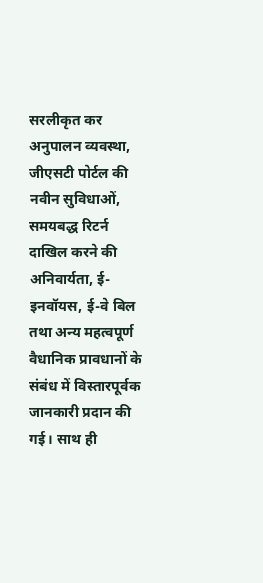सरलीकृत कर अनुपालन व्यवस्था, जीएसटी पोर्टल की नवीन सुविधाओं, समयबद्ध रिटर्न दाखिल करने की अनिवार्यता, ई-इनवॉयस, ई-वे बिल तथा अन्य महत्वपूर्ण वैधानिक प्रावधानों के संबंध में विस्तारपूर्वक जानकारी प्रदान की गई। साथ ही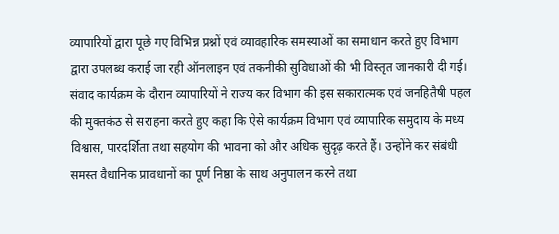व्यापारियों द्वारा पूछे गए विभिन्न प्रश्नों एवं व्यावहारिक समस्याओं का समाधान करते हुए विभाग द्वारा उपलब्ध कराई जा रही ऑनलाइन एवं तकनीकी सुविधाओं की भी विस्तृत जानकारी दी गई।
संवाद कार्यक्रम के दौरान व्यापारियों ने राज्य कर विभाग की इस सकारात्मक एवं जनहितैषी पहल की मुक्तकंठ से सराहना करते हुए कहा कि ऐसे कार्यक्रम विभाग एवं व्यापारिक समुदाय के मध्य विश्वास, पारदर्शिता तथा सहयोग की भावना को और अधिक सुदृढ़ करते हैं। उन्होंने कर संबंधी समस्त वैधानिक प्रावधानों का पूर्ण निष्ठा के साथ अनुपालन करने तथा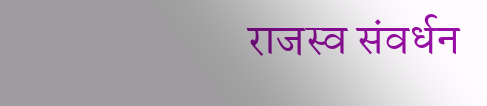राजस्व संवर्धन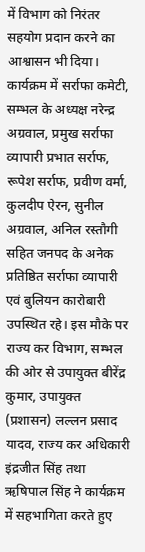में विभाग को निरंतर सहयोग प्रदान करने का आश्वासन भी दिया।
कार्यक्रम में सर्राफा कमेटी, सम्भल के अध्यक्ष नरेन्द्र अग्रवाल, प्रमुख सर्राफा व्यापारी प्रभात सर्राफ, रूपेश सर्राफ, प्रवीण वर्मा, कुलदीप ऐरन, सुनील अग्रवाल, अनिल रस्तौगी सहित जनपद के अनेक प्रतिष्ठित सर्राफा व्यापारी एवं बुलियन कारोबारी उपस्थित रहे। इस मौके पर राज्य कर विभाग, सम्भल की ओर से उपायुक्त बीरेंद्र कुमार, उपायुक्त (प्रशासन) लल्लन प्रसाद यादव, राज्य कर अधिकारी इंद्रजीत सिंह तथा ऋषिपाल सिंह ने कार्यक्रम में सहभागिता करते हुए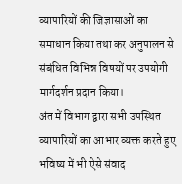व्यापारियों की जिज्ञासाओं का समाधान किया तथा कर अनुपालन से संबंधित विभिन्न विषयों पर उपयोगी मार्गदर्शन प्रदान किया।
अंत में विभाग द्वारा सभी उपस्थित व्यापारियों का आभार व्यक्त करते हुए भविष्य में भी ऐसे संवाद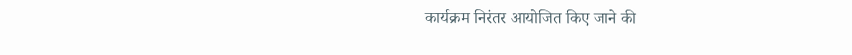कार्यक्रम निरंतर आयोजित किए जाने की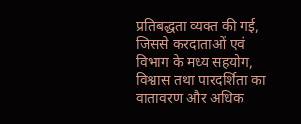प्रतिबद्धता व्यक्त की गई, जिससे करदाताओं एवं विभाग के मध्य सहयोग, विश्वास तथा पारदर्शिता का वातावरण और अधिक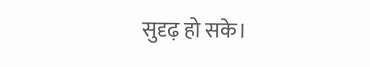सुदृढ़ हो सके।